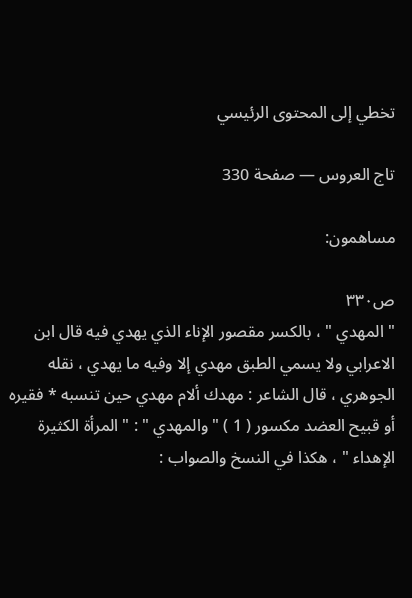تخطي إلى المحتوى الرئيسي

تاج العروس — صفحة 330

مساهمون:

ص٣٣٠
" المهدي " ، بالكسر مقصور الإناء الذي يهدي فيه قال ابن الاعرابي ولا يسمي الطبق مهدي إلا وفيه ما يهدي ، نقله الجوهري ، قال الشاعر : مهدك ألام مهدي حين تنسبه * فقيره أو قبيح العضد مكسور ( 1 ) " والمهدي " : " المرأة الكثيرة الإهداء " ، هكذا في النسخ والصواب :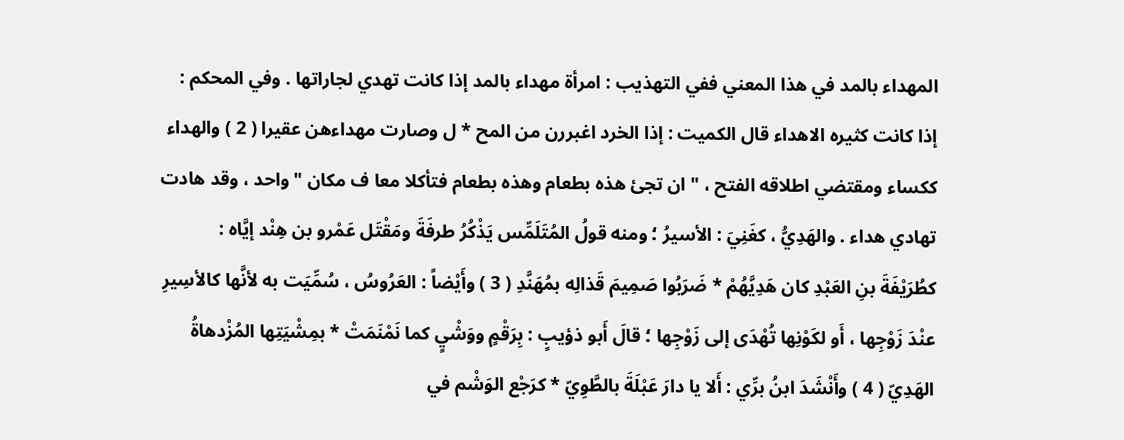المهداء بالمد في هذا المعني ففي التهذيب : امرأة مهداء بالمد إذا كانت تهدي لجاراتها . وفي المحكم : إذا كانت كثيره الاهداء قال الكميت : إذا الخرد اغبررن من المح * ل وصارت مهداءهن عقيرا ( 2 ) والهداء ككساء ومقتضي اطلاقه الفتح ، " ان تجئ هذه بطعام وهذه بطعام فتأكلا معا ف مكان " واحد ، وقد هادت تهادي هداء . والهَدِيُّ ، كغَنِيَ : الأسيرُ ؛ ومنه قولُ المُتَلَمِّس يَذْكُرُ طرفَةَ ومَقْتَل عَمْرو بن هِنْد إيَّاه : كطُرَيْفَةَ بنِ العَبْدِ كان هَدِيَّهُمْ * ضَرَبُوا صَمِيمَ قَذالِه بمُهَنَّدِ ( 3 ) وأَيْضاً : العَرُوسُ ، سُمِّيَت به لأنَّها كالأسِيرِ عنْدَ زَوْجِها ، أَو لكَوْنِها تُهْدَى إلى زَوْجِها ؛ قالَ أَبو ذؤيبٍ : بِرَقْمٍ ووَشْيٍ كما نَمْنَمَتْ * بمِشْيَتِها المُزْدهاةُ الهَدِيّ ( 4 ) وأَنْشَدَ ابنُ برِّي : أَلا يا دارَ عَبْلَةَ بالطَّوِيّ * كرَجْع الوَشْم في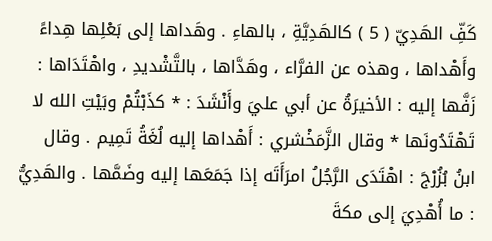كَفِّ الهَدِيّ ( 5 ) كالهَدِيَّةِ ، بالهاءِ . وهَداها إلى بَعْلِها هِداءً وأَهْداها ، وهذه عن الفرَّاء ، وهَدَّاها ، بالتَّشْديدِ ، واهْتَدَاها : زَفَّها إليه : الأخيرَةُ عن أبي عليَ وأَنْشَدَ : * كذَبْتُمْ وبَيْتِ الله لا تَهْتَدُونَها * وقال الزَّمَخْشري : أَهْداها إليه لُغَةُ تَمِيم . وقال ابنُ بُزُرْجَ : اهْتَدَى الرَّجُلُ امرَأَتَه إذا جَمَعَها إليه وضَمَّها . والهَدِيُّ : ما أُهْدِيَ إلى مكةَ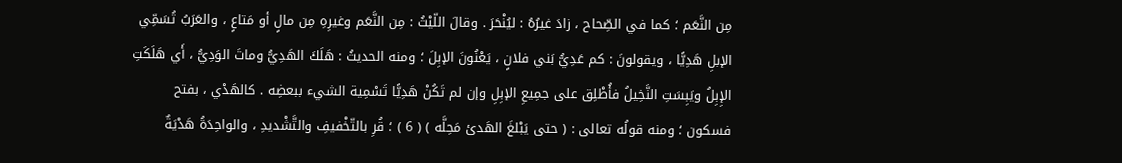مِن النَّعَم ؛ كما في الصِّحاح ، زادَ غيرُهُ : ليُنْحَرَ . وقالَ اللّيْثُ : مِن النَّعَم وغيرِهِ مِن مالٍ أو مَتاعٍ ، والعَرَبُ تُسَمِّي الإبلِ هَدِيًّا ، ويقولونَ : كم عَدِيُّ بَني فلانٍ ، يَعْنُونَ الإبِلَ ؛ ومنه الحديثُ : هَلَكَ الهَدِيُّ وماتَ الوَدِيُّ ، أَي هَلَكَتِ الإِبِلُ ويَبِسَتِ النَّخِيلُ فأُطْلِق على جمِيعِ الإبِلِ وإن لم تَكُنْ هَدِيًّا تَسْمِية الشيء ببعضِه . كالهَدْي ، بفتح فسكون ؛ ومنه قولُه تعالى : ( حتى يَبْلغَ الهَدئ مَحِلَّه ) ( 6 ) ؛ قُرِ بالتّخْفيفِ والتَّشْديدِ ، والواحِدَةُ هَدْيَةٌ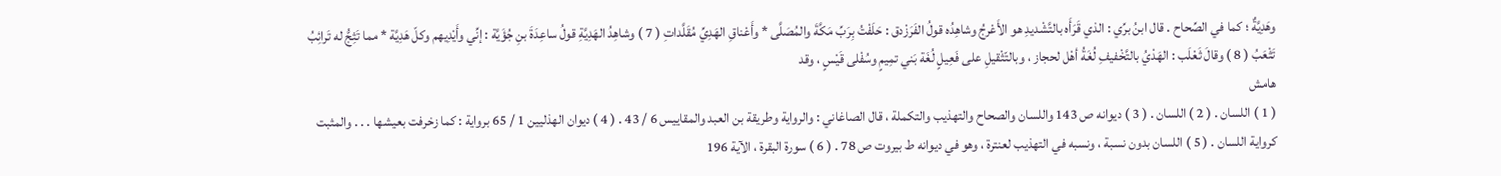وهَدِيَّةٌ ؛ كما في الصِّحاح . قال ابنُ برِّي : الذي قَرَأَه بالتَّشْديدِ هو الأَعْرجُ وشاهِدُه قولُ الفَرَزْدق : حَلَفْتُ بِرَبِّ مَكَّةَ والمُصَلَّى * وأَعْناقِ الهَدِيِّ مُقَلَّداتِ ( 7 ) وشاهِدُ الهَدِيَّةِ قولُ ساعِدَةَ بنِ جُؤَيَّة : إنِّي وأَيْدِيهم وكلّ هَدِيَّة * مما تَثِجُّ له تَرائِبُ تَثْعَبُ ( 8 ) وقالَ ثَعْلَب : الهَدْيُ بالتَّخْفيفِ لُغَةُ أهْل لحجاز ، وبالتّثْقيلِ على فَعِيلٍ لُغَة بَني تمِيمٍ وسُفْلى قَيْسٍ ، وقد
هامش
( 1 ) اللسان . ( 2 ) اللسان . ( 3 ) ديوانه ص 143 واللسان والصحاح والتهذيب والتكملة ، قال الصاغاني : والرواية وطريقة بن العبد والمقاييس 6 / 43 . ( 4 ) ديوان الهذليين 1 / 65 برواية : كما زخرفت بعيشها . . . والمثبت كرواية اللسان . ( 5 ) اللسان بدون نسبة ، ونسبه في التهذيب لعنترة ، وهو في ديوانه ط بيروت ص 78 . ( 6 ) سورة البقرة ، الآية 196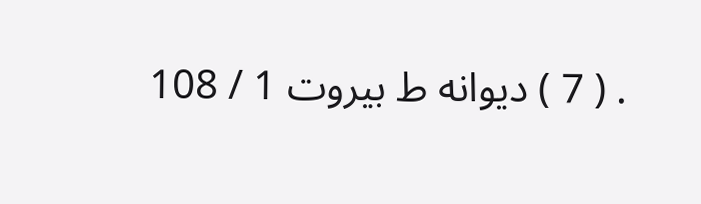. ( 7 ) ديوانه ط بيروت 1 / 108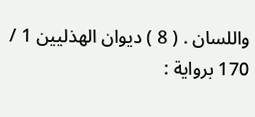واللسان . ( 8 ) ديوان الهذليين 1 / 170 برواية :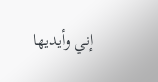إني وأيديها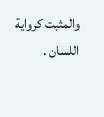والمثبت كرواية اللسان .